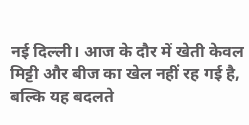नई दिल्ली। आज के दौर में खेती केवल मिट्टी और बीज का खेल नहीं रह गई है, बल्कि यह बदलते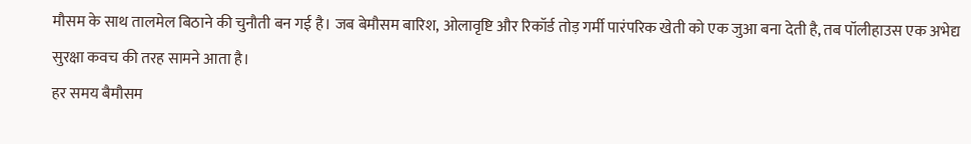मौसम के साथ तालमेल बिठाने की चुनौती बन गई है। जब बेमौसम बारिश, ओलावृष्टि और रिकॉर्ड तोड़ गर्मी पारंपरिक खेती को एक जुआ बना देती है, तब पॉलीहाउस एक अभेद्य सुरक्षा कवच की तरह सामने आता है।
हर समय बैमौसम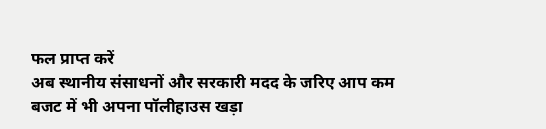फल प्राप्त करें
अब स्थानीय संसाधनों और सरकारी मदद के जरिए आप कम बजट में भी अपना पॉलीहाउस खड़ा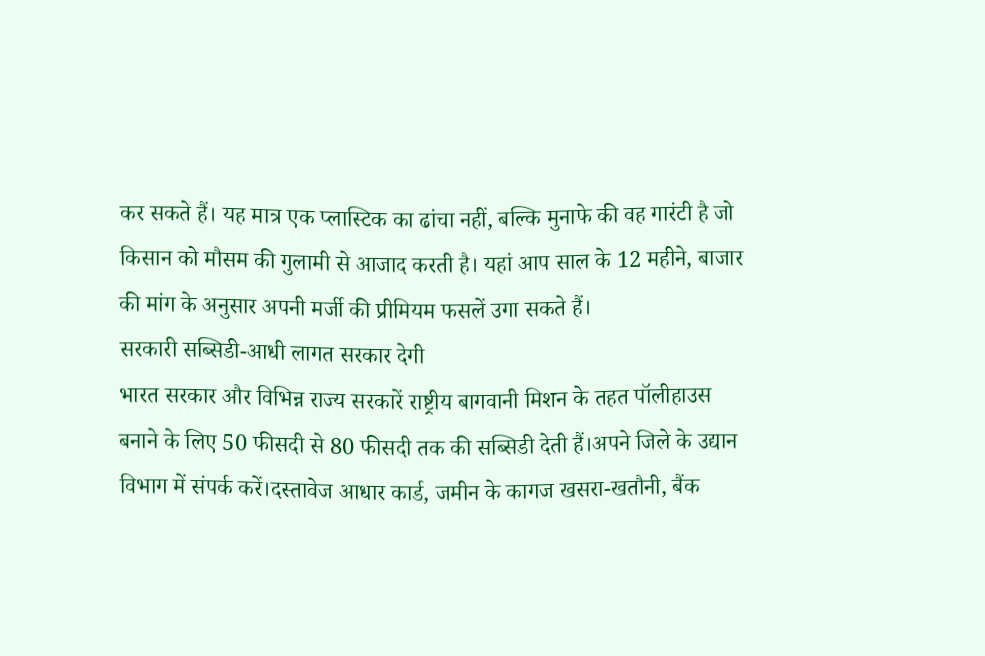कर सकते हैं। यह मात्र एक प्लास्टिक का ढांचा नहीं, बल्कि मुनाफे की वह गारंटी है जो किसान को मौसम की गुलामी से आजाद करती है। यहां आप साल के 12 महीने, बाजार की मांग के अनुसार अपनी मर्जी की प्रीमियम फसलें उगा सकते हैं।
सरकारी सब्सिडी-आधी लागत सरकार देगी
भारत सरकार और विभिन्न राज्य सरकारें राष्ट्रीय बागवानी मिशन के तहत पॉलीहाउस बनाने के लिए 50 फीसदी से 80 फीसदी तक की सब्सिडी देती हैं।अपने जिले के उद्यान विभाग में संपर्क करें।दस्तावेज आधार कार्ड, जमीन के कागज खसरा-खतौनी, बैंक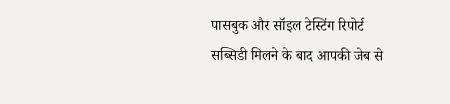पासबुक और सॉइल टेस्टिंग रिपोर्ट सब्सिडी मिलने के बाद आपकी जेब से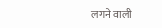लगने वाली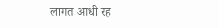लागत आधी रह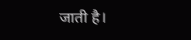जाती है।